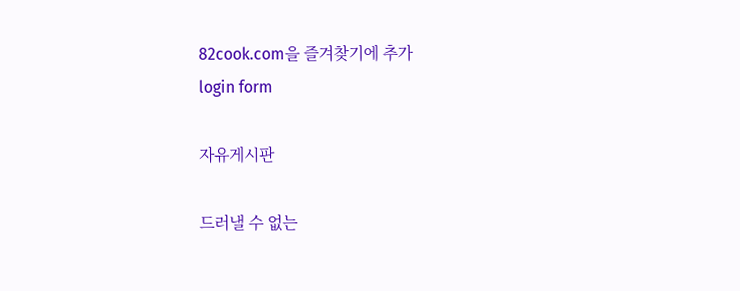82cook.com을 즐겨찾기에 추가
login form

자유게시판

드러낼 수 없는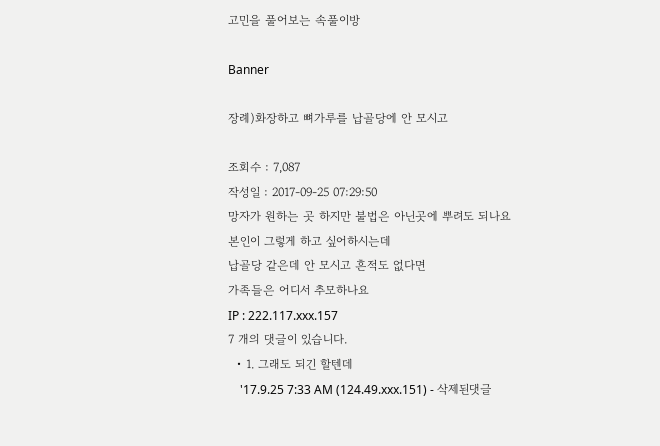고민을 풀어보는 속풀이방

Banner

장례)화장하고 뼈가루를 납골당에 안 모시고

조회수 : 7,087
작성일 : 2017-09-25 07:29:50
망자가 원하는 곳 하지만 불법은 아닌곳에 뿌려도 되나요
본인이 그렇게 하고 싶어하시는데
납골당 같은데 안 모시고 흔적도 없다면
가족들은 어디서 추모하나요
IP : 222.117.xxx.157
7 개의 댓글이 있습니다.
  • 1. 그래도 되긴 할텐데
    '17.9.25 7:33 AM (124.49.xxx.151) - 삭제된댓글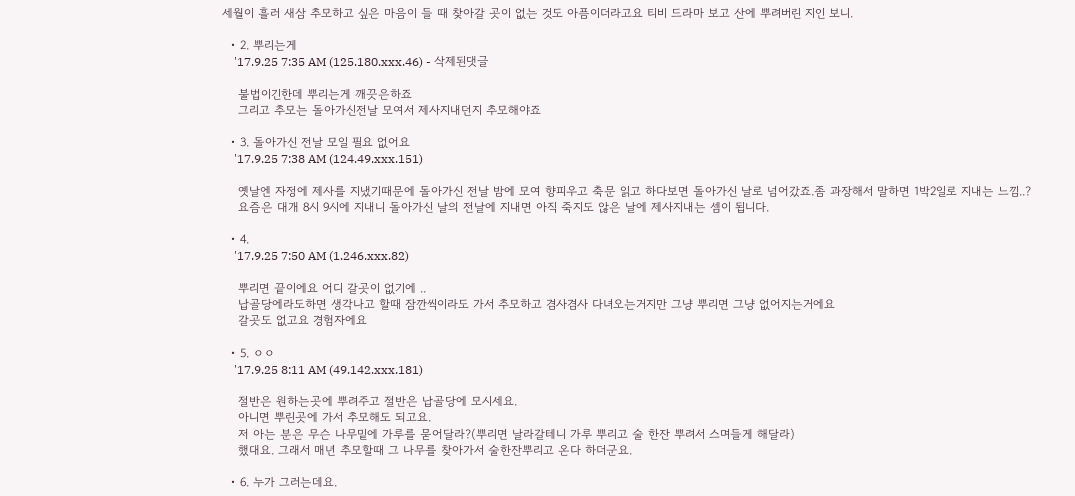세월이 흘러 새삼 추모하고 싶은 마음이 들 때 찾아갈 곳이 없는 것도 아픔이더라고요 티비 드라마 보고 산에 뿌려버린 지인 보니.

  • 2. 뿌리는게
    '17.9.25 7:35 AM (125.180.xxx.46) - 삭제된댓글

    불법이긴한데 뿌리는게 깨끗은하죠
    그리고 추모는 돌아가신전날 모여서 제사지내던지 추모해야죠

  • 3. 돌아가신 전날 모일 필요 없어요
    '17.9.25 7:38 AM (124.49.xxx.151)

    옛날엔 자정에 제사를 지냈기때문에 돌아가신 전날 밤에 모여 향피우고 축문 읽고 하다보면 돌아가신 날로 넘어갔죠.좀 과장해서 말하면 1박2일로 지내는 느낌..?
    요즘은 대개 8시 9시에 지내니 돌아가신 날의 전날에 지내면 아직 죽지도 않은 날에 제사지내는 셈이 됩니다.

  • 4.
    '17.9.25 7:50 AM (1.246.xxx.82)

    뿌리면 끝이에요 어디 갈곳이 없기에 ..
    납골당에라도하면 생각나고 할때 잠깐씩이라도 가서 추모하고 겸사겸사 다녀오는거지만 그냥 뿌리면 그냥 없어지는거에요
    갈곳도 없고요 경험자에요

  • 5. ㅇㅇ
    '17.9.25 8:11 AM (49.142.xxx.181)

    절반은 원하는곳에 뿌려주고 절반은 납골당에 모시세요.
    아니면 뿌린곳에 가서 추모해도 되고요.
    저 아는 분은 무슨 나무밑에 가루를 묻어달라?(뿌리면 날라갈테니 가루 뿌리고 술 한잔 뿌려서 스며들게 해달라)
    했대요. 그래서 매년 추모할때 그 나무를 찾아가서 술한잔뿌리고 온다 하더군요.

  • 6. 누가 그러는데요.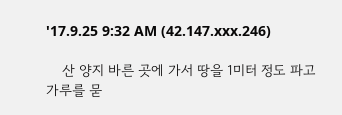'17.9.25 9:32 AM (42.147.xxx.246)

    산 양지 바른 곳에 가서 땅을 1미터 정도 파고 가루를 묻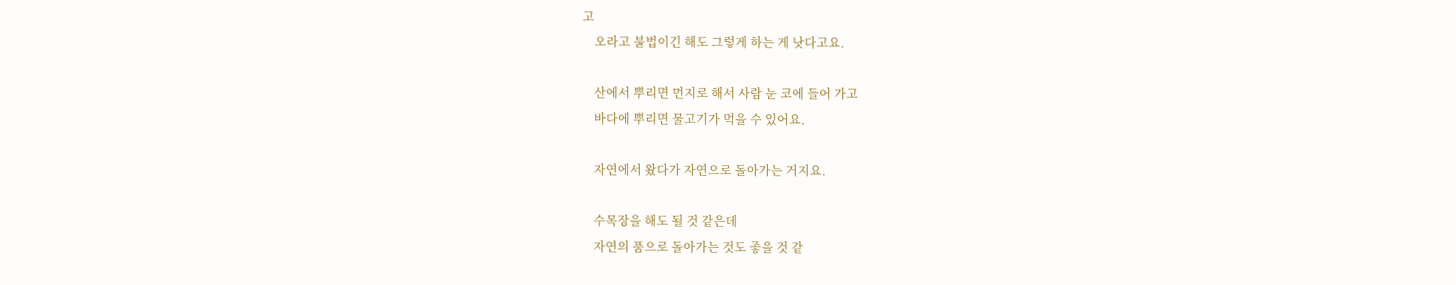고
    오라고 불법이긴 해도 그렇게 하는 게 낫다고요.

    산에서 뿌리면 먼지로 해서 사람 눈 코에 들어 가고
    바다에 뿌리면 물고기가 먹을 수 있어요.

    자연에서 왔다가 자연으로 돌아가는 거지요.

    수목장을 해도 될 것 같은데
    자연의 품으로 돌아가는 것도 좋을 것 같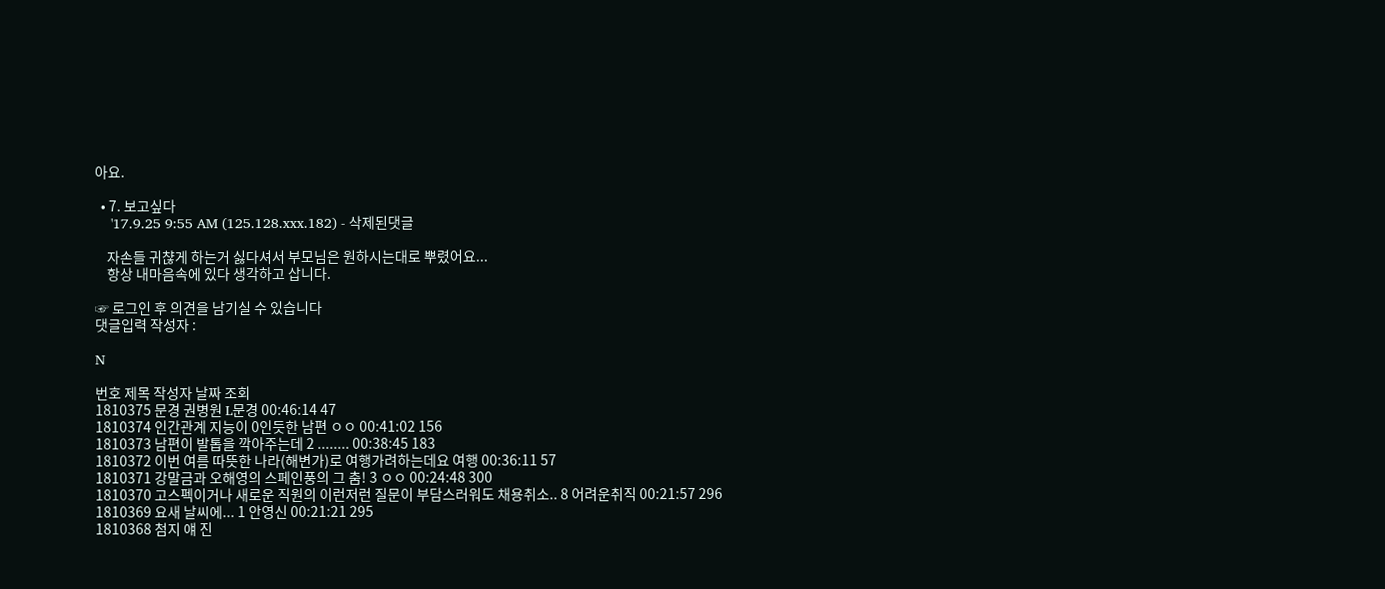아요.

  • 7. 보고싶다
    '17.9.25 9:55 AM (125.128.xxx.182) - 삭제된댓글

    자손들 귀챦게 하는거 싫다셔서 부모님은 원하시는대로 뿌렸어요...
    항상 내마음속에 있다 생각하고 삽니다.

☞ 로그인 후 의견을 남기실 수 있습니다
댓글입력 작성자 :

N

번호 제목 작성자 날짜 조회
1810375 문경 권병원 L문경 00:46:14 47
1810374 인간관계 지능이 0인듯한 남편 ㅇㅇ 00:41:02 156
1810373 남편이 발톱을 깍아주는데 2 ........ 00:38:45 183
1810372 이번 여름 따뜻한 나라(해변가)로 여행가려하는데요 여행 00:36:11 57
1810371 강말금과 오해영의 스페인풍의 그 춤! 3 ㅇㅇ 00:24:48 300
1810370 고스펙이거나 새로운 직원의 이런저런 질문이 부담스러워도 채용취소.. 8 어려운취직 00:21:57 296
1810369 요새 날씨에... 1 안영신 00:21:21 295
1810368 첨지 얘 진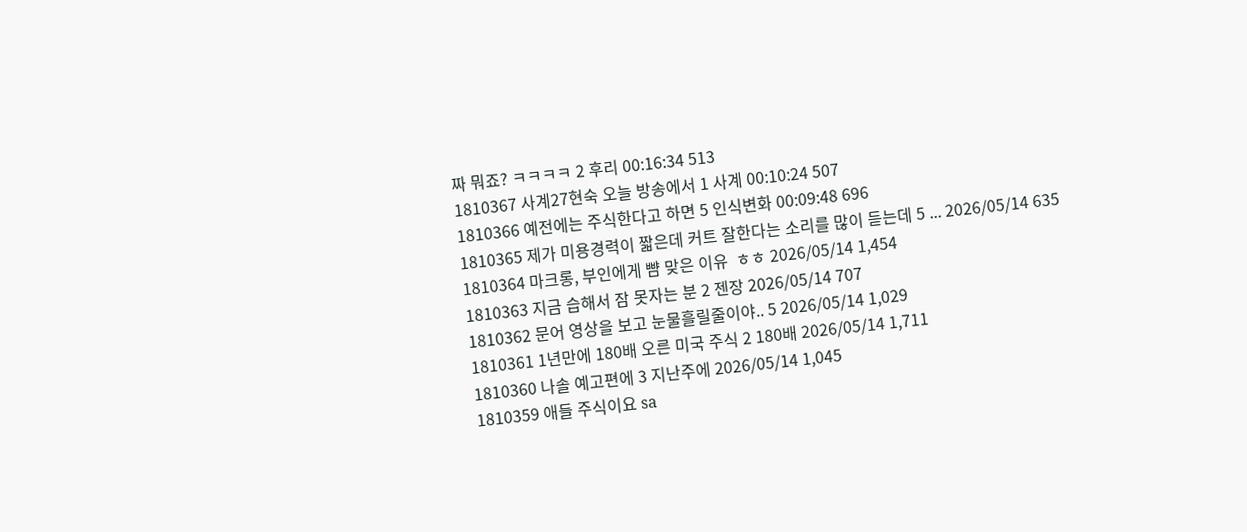짜 뭐죠? ㅋㅋㅋㅋ 2 후리 00:16:34 513
1810367 사계27현숙 오늘 방송에서 1 사계 00:10:24 507
1810366 예전에는 주식한다고 하면 5 인식변화 00:09:48 696
1810365 제가 미용경력이 짧은데 커트 잘한다는 소리를 많이 듣는데 5 ... 2026/05/14 635
1810364 마크롱, 부인에게 뺨 맞은 이유  ㅎㅎ 2026/05/14 1,454
1810363 지금 습해서 잠 못자는 분 2 젠장 2026/05/14 707
1810362 문어 영상을 보고 눈물흘릴줄이야.. 5 2026/05/14 1,029
1810361 1년만에 180배 오른 미국 주식 2 180배 2026/05/14 1,711
1810360 나솔 예고편에 3 지난주에 2026/05/14 1,045
1810359 애들 주식이요 sa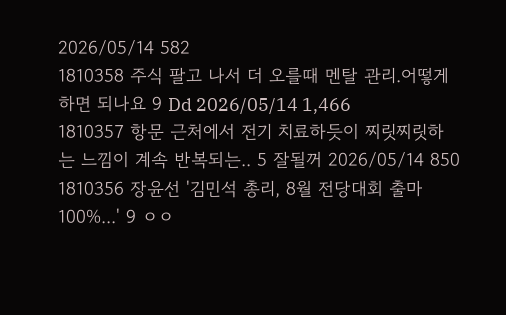2026/05/14 582
1810358 주식 팔고 나서 더 오를때 멘탈 관리.어떻게 하면 되나요 9 Dd 2026/05/14 1,466
1810357 항문 근처에서 전기 치료하듯이 찌릿찌릿하는 느낌이 계속 반복되는.. 5 잘될꺼 2026/05/14 850
1810356 장윤선 '김민석 총리, 8월 전당대회 출마 100%...' 9 ㅇㅇ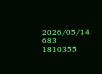2026/05/14 683
1810355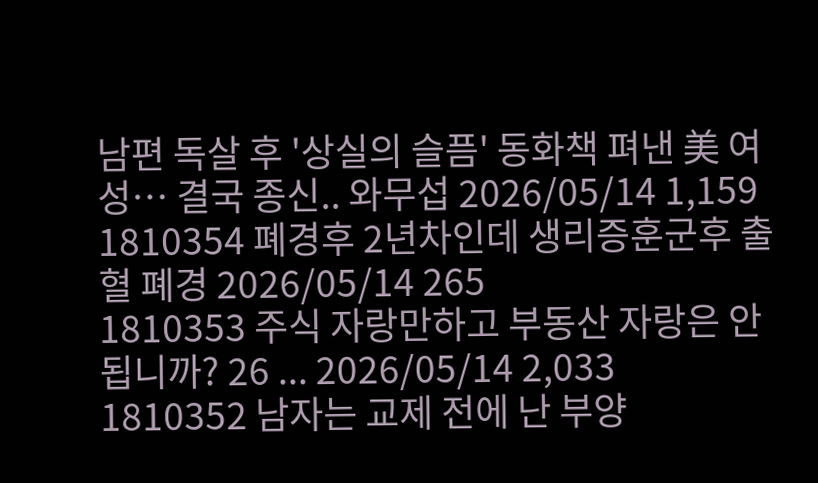남편 독살 후 '상실의 슬픔' 동화책 펴낸 美 여성… 결국 종신.. 와무섭 2026/05/14 1,159
1810354 폐경후 2년차인데 생리증훈군후 출혈 폐경 2026/05/14 265
1810353 주식 자랑만하고 부동산 자랑은 안됩니까? 26 ... 2026/05/14 2,033
1810352 남자는 교제 전에 난 부양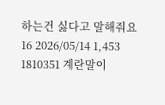하는건 싫다고 말해줘요 16 2026/05/14 1,453
1810351 계란말이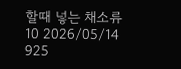할때 넣는 채소류 10 2026/05/14 925